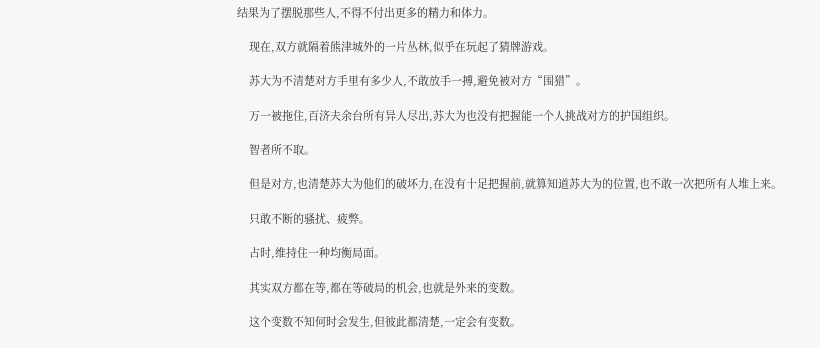结果为了摆脱那些人,不得不付出更多的精力和体力。

    现在,双方就隔着熊津城外的一片丛林,似乎在玩起了猜牌游戏。

    苏大为不清楚对方手里有多少人,不敢放手一搏,避免被对方“围猎”。

    万一被拖住,百济夫余台所有异人尽出,苏大为也没有把握能一个人挑战对方的护国组织。

    智者所不取。

    但是对方,也清楚苏大为他们的破坏力,在没有十足把握前,就算知道苏大为的位置,也不敢一次把所有人堆上来。

    只敢不断的骚扰、疲弊。

    占时,维持住一种均衡局面。

    其实双方都在等,都在等破局的机会,也就是外来的变数。

    这个变数不知何时会发生,但彼此都清楚,一定会有变数。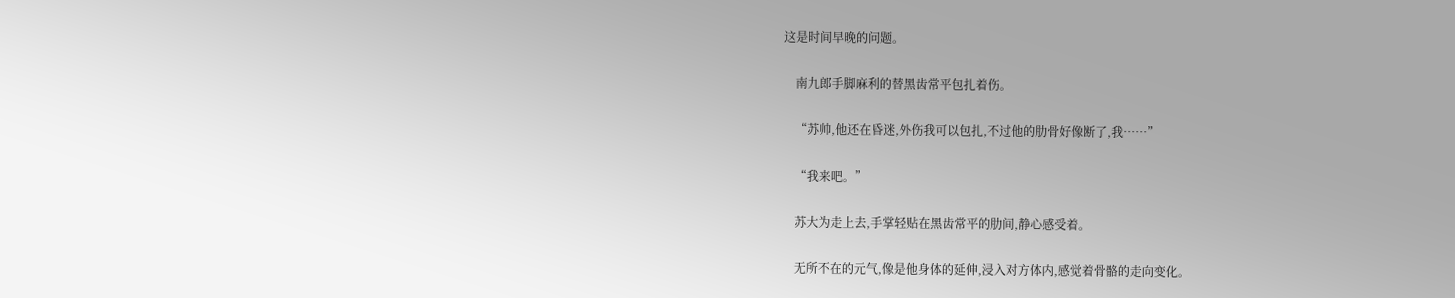这是时间早晚的问题。

    南九郎手脚麻利的替黑齿常平包扎着伤。

    “苏帅,他还在昏迷,外伤我可以包扎,不过他的肋骨好像断了,我……”

    “我来吧。”

    苏大为走上去,手掌轻贴在黑齿常平的肋间,静心感受着。

    无所不在的元气,像是他身体的延伸,浸入对方体内,感觉着骨骼的走向变化。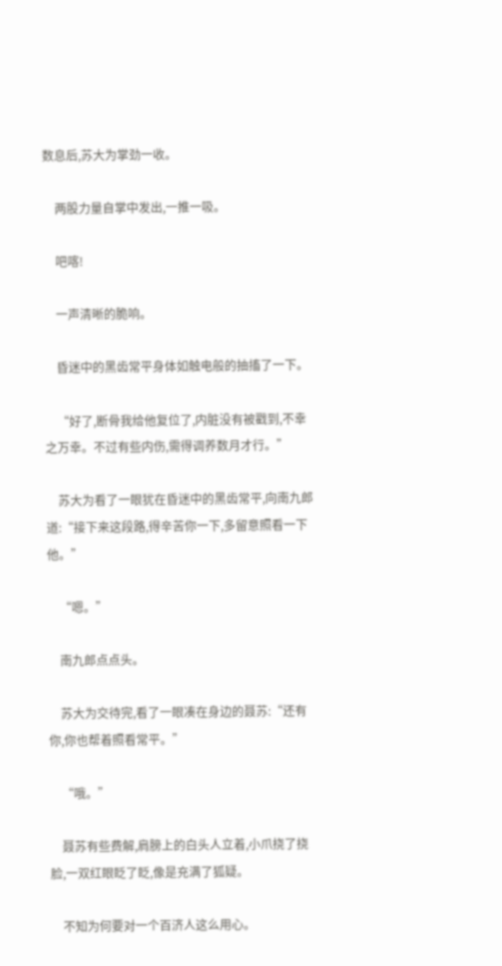数息后,苏大为掌劲一收。

    两股力量自掌中发出,一推一吸。

    吧喀!

    一声清晰的脆响。

    昏迷中的黑齿常平身体如触电般的抽搐了一下。

    “好了,断骨我给他复位了,内脏没有被戳到,不幸之万幸。不过有些内伤,需得调养数月才行。”

    苏大为看了一眼犹在昏迷中的黑齿常平,向南九郎道:“接下来这段路,得辛苦你一下,多留意照看一下他。”

    “嗯。”

    南九郎点点头。

    苏大为交待完,看了一眼凑在身边的聂苏:“还有你,你也帮着照看常平。”

    “哦。”

    聂苏有些费解,肩膀上的白头人立着,小爪挠了挠脸,一双红眼眨了眨,像是充满了狐疑。

    不知为何要对一个百济人这么用心。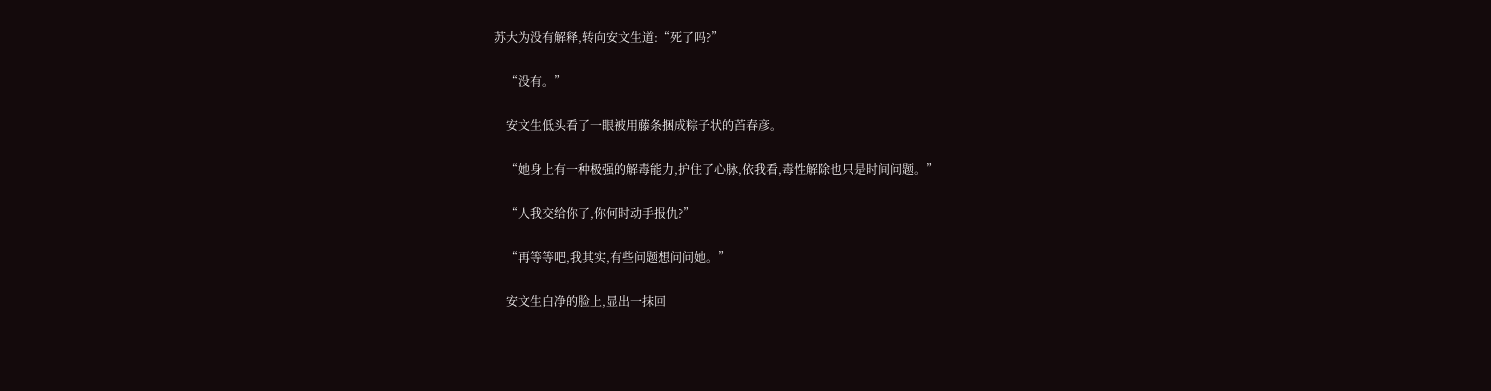苏大为没有解释,转向安文生道:“死了吗?”

    “没有。”

    安文生低头看了一眼被用藤条捆成粽子状的苩春彦。

    “她身上有一种极强的解毒能力,护住了心脉,依我看,毒性解除也只是时间问题。”

    “人我交给你了,你何时动手报仇?”

    “再等等吧,我其实,有些问题想问问她。”

    安文生白净的脸上,显出一抹回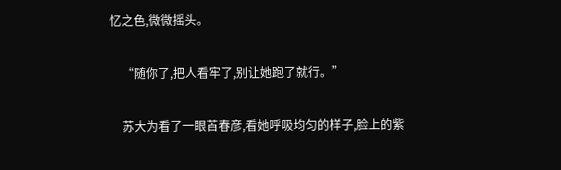忆之色,微微摇头。

    “随你了,把人看牢了,别让她跑了就行。”

    苏大为看了一眼苩春彦,看她呼吸均匀的样子,脸上的紫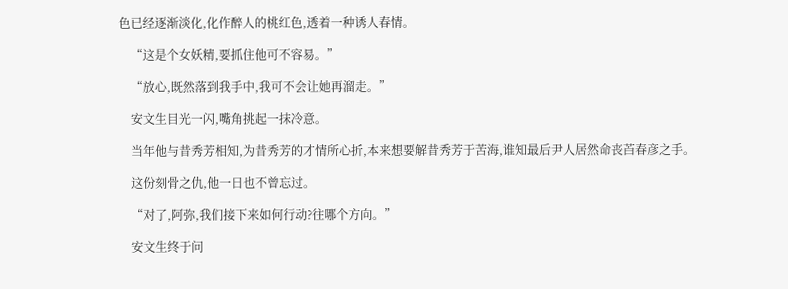色已经逐渐淡化,化作醉人的桃红色,透着一种诱人春情。

    “这是个女妖精,要抓住他可不容易。”

    “放心,既然落到我手中,我可不会让她再溜走。”

    安文生目光一闪,嘴角挑起一抹冷意。

    当年他与昔秀芳相知,为昔秀芳的才情所心折,本来想要解昔秀芳于苦海,谁知最后尹人居然命丧苩春彦之手。

    这份刻骨之仇,他一日也不曾忘过。

    “对了,阿弥,我们接下来如何行动?往哪个方向。”

    安文生终于问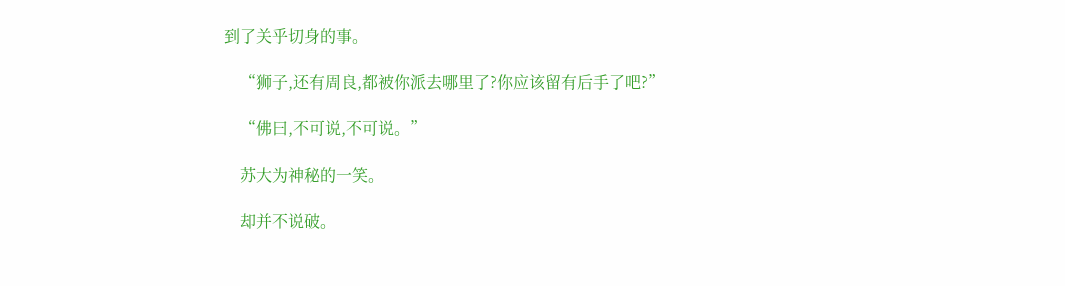到了关乎切身的事。

    “狮子,还有周良,都被你派去哪里了?你应该留有后手了吧?”

    “佛曰,不可说,不可说。”

    苏大为神秘的一笑。

    却并不说破。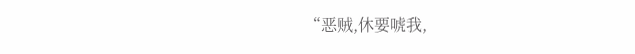“恶贼,休要唬我,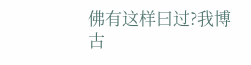佛有这样曰过?我博古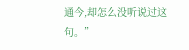通今,却怎么没听说过这句。”